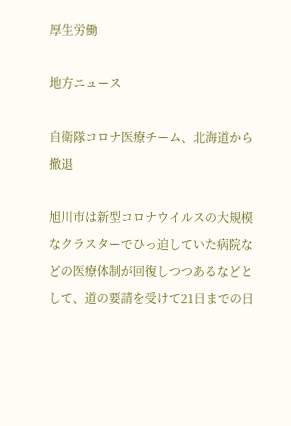厚生労働

地方ニュース

自衛隊コロナ医療チーム、北海道から撤退

旭川市は新型コロナウイルスの大規模なクラスターでひっ迫していた病院などの医療体制が回復しつつあるなどとして、道の要請を受けて21日までの日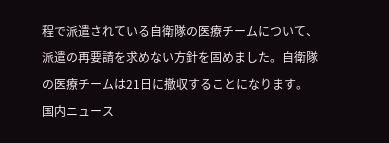程で派遣されている自衛隊の医療チームについて、派遣の再要請を求めない方針を固めました。自衛隊の医療チームは21日に撤収することになります。
国内ニュース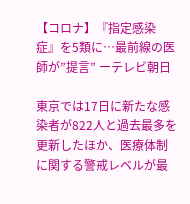【コロナ】『指定感染症』を5類に…最前線の医師が”提言” ーテレビ朝日

東京では17日に新たな感染者が822人と過去最多を更新したほか、医療体制に関する警戒レベルが最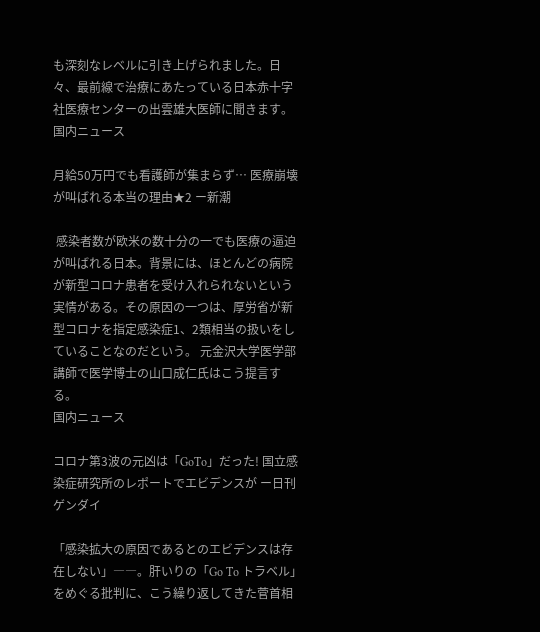も深刻なレベルに引き上げられました。日々、最前線で治療にあたっている日本赤十字社医療センターの出雲雄大医師に聞きます。
国内ニュース

月給50万円でも看護師が集まらず… 医療崩壊が叫ばれる本当の理由★2 ー新潮

 感染者数が欧米の数十分の一でも医療の逼迫が叫ばれる日本。背景には、ほとんどの病院が新型コロナ患者を受け入れられないという実情がある。その原因の一つは、厚労省が新型コロナを指定感染症1、2類相当の扱いをしていることなのだという。 元金沢大学医学部講師で医学博士の山口成仁氏はこう提言する。
国内ニュース

コロナ第3波の元凶は「GoTo」だった! 国立感染症研究所のレポートでエビデンスが ー日刊ゲンダイ

「感染拡大の原因であるとのエビデンスは存在しない」――。肝いりの「Go To トラベル」をめぐる批判に、こう繰り返してきた菅首相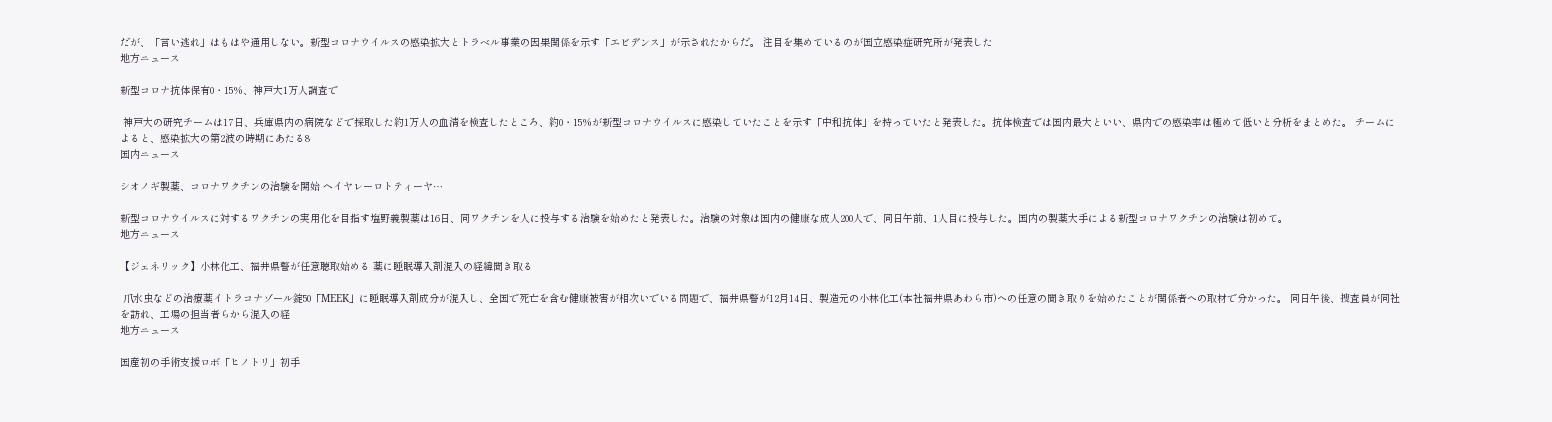だが、「言い逃れ」はもはや通用しない。新型コロナウイルスの感染拡大とトラベル事業の因果関係を示す「エビデンス」が示されたからだ。 注目を集めているのが国立感染症研究所が発表した
地方ニュース

新型コロナ抗体保有0・15%、神戸大1万人調査で

 神戸大の研究チームは17日、兵庫県内の病院などで採取した約1万人の血清を検査したところ、約0・15%が新型コロナウイルスに感染していたことを示す「中和抗体」を持っていたと発表した。抗体検査では国内最大といい、県内での感染率は極めて低いと分析をまとめた。 チームによると、感染拡大の第2波の時期にあたる8
国内ニュース

シオノギ製薬、コロナワクチンの治験を開始 ヘイヤレーロトティーヤ…

新型コロナウイルスに対するワクチンの実用化を目指す塩野義製薬は16日、同ワクチンを人に投与する治験を始めたと発表した。治験の対象は国内の健康な成人200人で、同日午前、1人目に投与した。国内の製薬大手による新型コロナワクチンの治験は初めて。
地方ニュース

【ジェネリック】小林化工、福井県警が任意聴取始める 薬に睡眠導入剤混入の経緯聞き取る

 爪水虫などの治療薬イトラコナゾール錠50「MEEK」に睡眠導入剤成分が混入し、全国で死亡を含む健康被害が相次いでいる問題で、福井県警が12月14日、製造元の小林化工(本社福井県あわら市)への任意の聞き取りを始めたことが関係者への取材で分かった。 同日午後、捜査員が同社を訪れ、工場の担当者らから混入の経
地方ニュース

国産初の手術支援ロボ「ヒノトリ」初手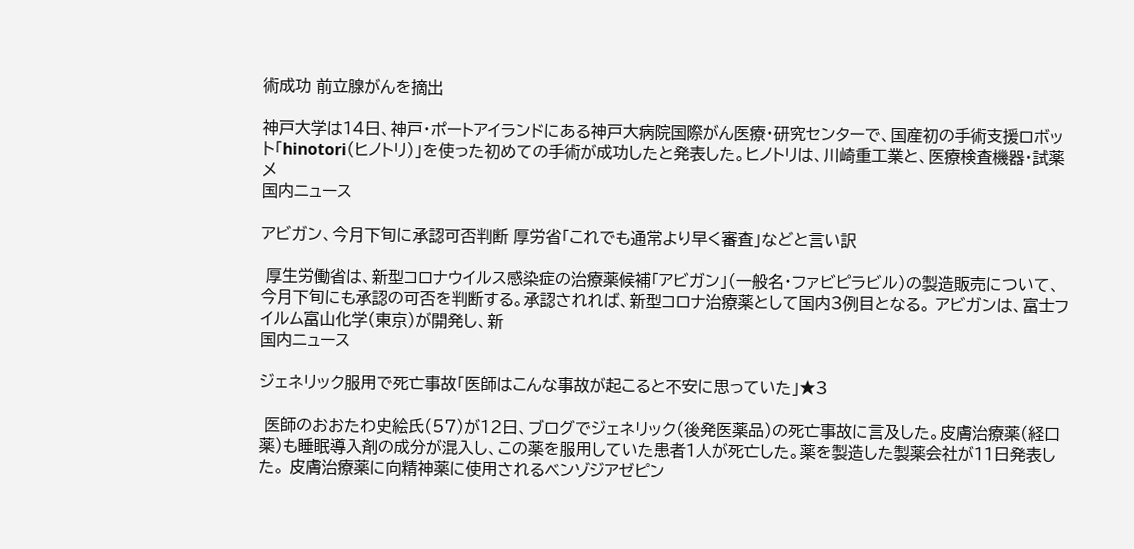術成功 前立腺がんを摘出

神戸大学は14日、神戸・ポートアイランドにある神戸大病院国際がん医療・研究センターで、国産初の手術支援ロボット「hinotori(ヒノトリ)」を使った初めての手術が成功したと発表した。ヒノトリは、川崎重工業と、医療検査機器・試薬メ
国内ニュース

アビガン、今月下旬に承認可否判断 厚労省「これでも通常より早く審査」などと言い訳

 厚生労働省は、新型コロナウイルス感染症の治療薬候補「アビガン」(一般名・ファビピラビル)の製造販売について、今月下旬にも承認の可否を判断する。承認されれば、新型コロナ治療薬として国内3例目となる。 アビガンは、富士フイルム富山化学(東京)が開発し、新
国内ニュース

ジェネリック服用で死亡事故「医師はこんな事故が起こると不安に思っていた」★3

 医師のおおたわ史絵氏(57)が12日、ブログでジェネリック(後発医薬品)の死亡事故に言及した。皮膚治療薬(経口薬)も睡眠導入剤の成分が混入し、この薬を服用していた患者1人が死亡した。薬を製造した製薬会社が11日発表した。 皮膚治療薬に向精神薬に使用されるベンゾジアゼピン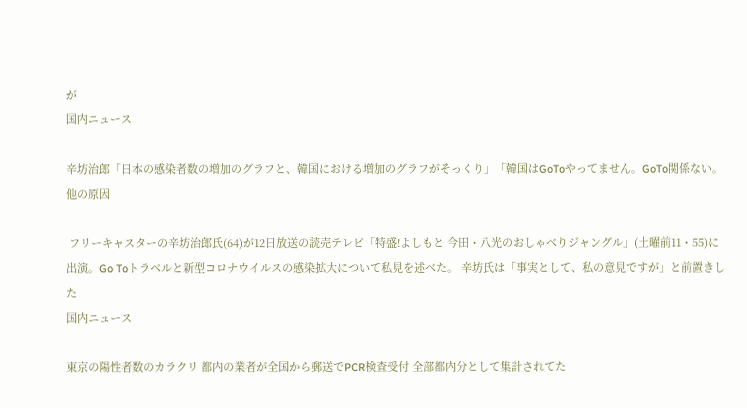が
国内ニュース

辛坊治郎「日本の感染者数の増加のグラフと、韓国における増加のグラフがそっくり」「韓国はGoToやってません。GoTo関係ない。他の原因

 フリーキャスターの辛坊治郎氏(64)が12日放送の読売テレビ「特盛!よしもと 今田・八光のおしゃべりジャングル」(土曜前11・55)に出演。Go Toトラベルと新型コロナウイルスの感染拡大について私見を述べた。 辛坊氏は「事実として、私の意見ですが」と前置きした
国内ニュース

東京の陽性者数のカラクリ 都内の業者が全国から郵送でPCR検査受付 全部都内分として集計されてた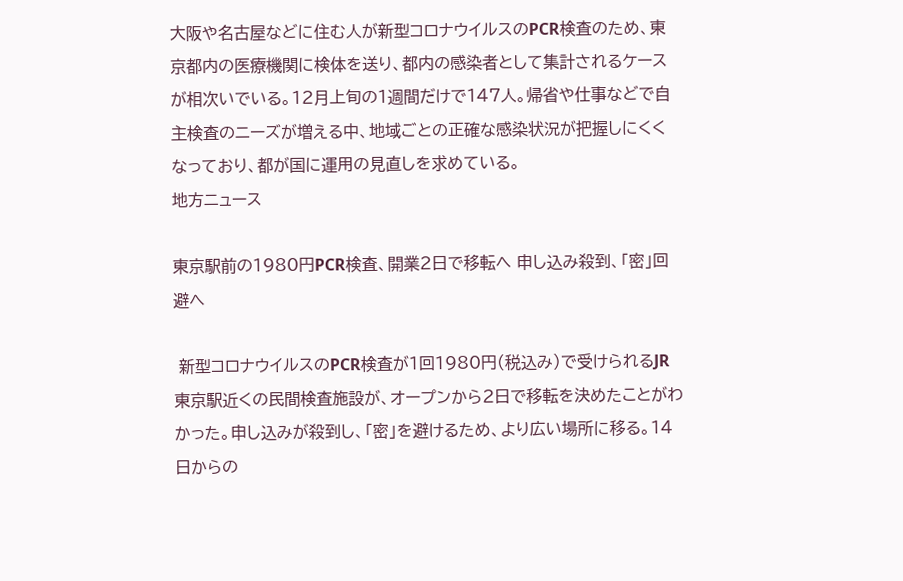大阪や名古屋などに住む人が新型コロナウイルスのPCR検査のため、東京都内の医療機関に検体を送り、都内の感染者として集計されるケースが相次いでいる。12月上旬の1週間だけで147人。帰省や仕事などで自主検査のニーズが増える中、地域ごとの正確な感染状況が把握しにくくなっており、都が国に運用の見直しを求めている。
地方ニュース

東京駅前の1980円PCR検査、開業2日で移転へ 申し込み殺到、「密」回避へ

 新型コロナウイルスのPCR検査が1回1980円(税込み)で受けられるJR東京駅近くの民間検査施設が、オープンから2日で移転を決めたことがわかった。申し込みが殺到し、「密」を避けるため、より広い場所に移る。14日からの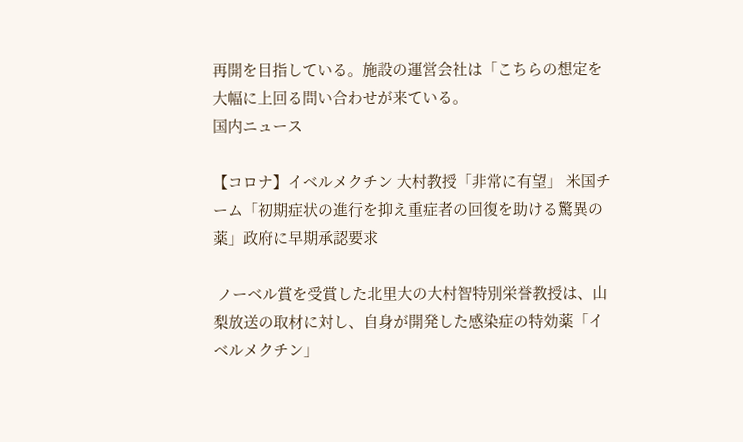再開を目指している。施設の運営会社は「こちらの想定を大幅に上回る問い合わせが来ている。
国内ニュース

【コロナ】イベルメクチン 大村教授「非常に有望」 米国チーム「初期症状の進行を抑え重症者の回復を助ける驚異の薬」政府に早期承認要求

 ノーベル賞を受賞した北里大の大村智特別栄誉教授は、山梨放送の取材に対し、自身が開発した感染症の特効薬「イベルメクチン」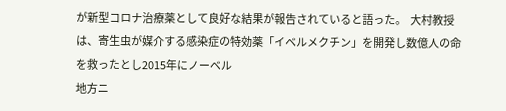が新型コロナ治療薬として良好な結果が報告されていると語った。  大村教授は、寄生虫が媒介する感染症の特効薬「イベルメクチン」を開発し数億人の命を救ったとし2015年にノーベル
地方ニ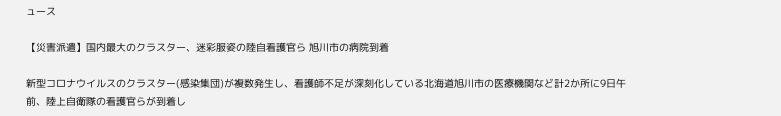ュース

【災害派遣】国内最大のクラスター、迷彩服姿の陸自看護官ら 旭川市の病院到着

新型コロナウイルスのクラスター(感染集団)が複数発生し、看護師不足が深刻化している北海道旭川市の医療機関など計2か所に9日午前、陸上自衛隊の看護官らが到着し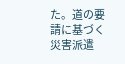た。道の要請に基づく災害派遣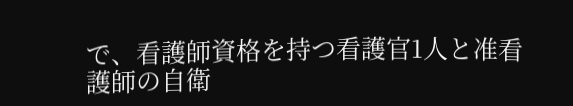で、看護師資格を持つ看護官1人と准看護師の自衛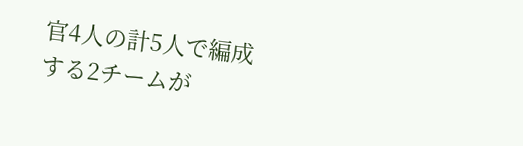官4人の計5人で編成する2チームが